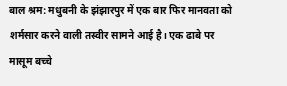बाल श्रम: मधुबनी के झंझारपुर में एक बार फिर मानवता को शर्मसार करने वाली तस्वीर सामने आई है। एक ढाबे पर मासूम बच्चे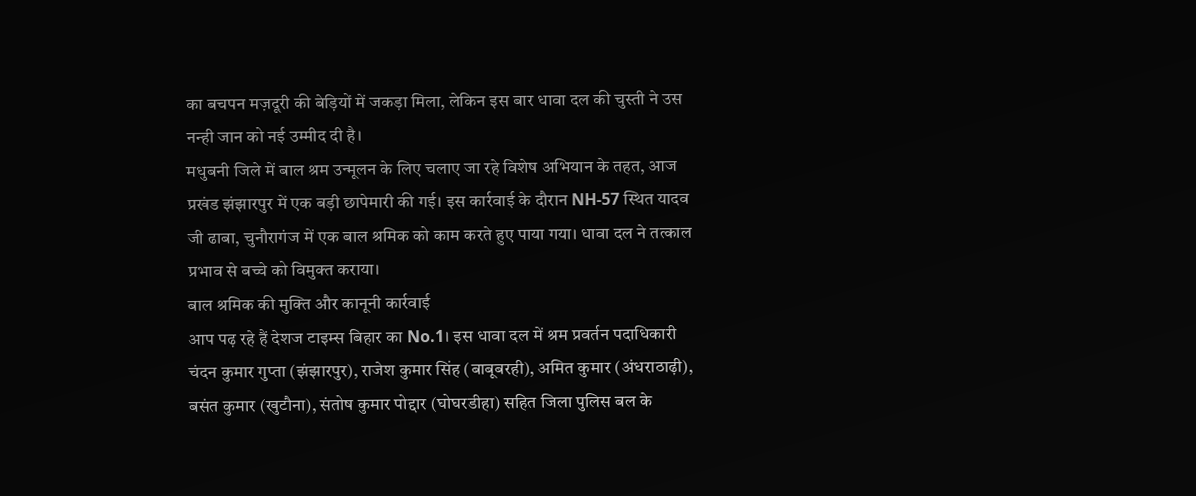का बचपन मज़दूरी की बेड़ियों में जकड़ा मिला, लेकिन इस बार धावा दल की चुस्ती ने उस नन्ही जान को नई उम्मीद दी है।
मधुबनी जिले में बाल श्रम उन्मूलन के लिए चलाए जा रहे विशेष अभियान के तहत, आज प्रखंड झंझारपुर में एक बड़ी छापेमारी की गई। इस कार्रवाई के दौरान NH-57 स्थित यादव जी ढाबा, चुनौरागंज में एक बाल श्रमिक को काम करते हुए पाया गया। धावा दल ने तत्काल प्रभाव से बच्चे को विमुक्त कराया।
बाल श्रमिक की मुक्ति और कानूनी कार्रवाई
आप पढ़ रहे हैं देशज टाइम्स बिहार का No.1। इस धावा दल में श्रम प्रवर्तन पदाधिकारी चंदन कुमार गुप्ता (झंझारपुर), राजेश कुमार सिंह (बाबूबरही), अमित कुमार (अंधराठाढ़ी), बसंत कुमार (खुटौना), संतोष कुमार पोद्दार (घोघरडीहा) सहित जिला पुलिस बल के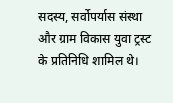सदस्य, सर्वोपर्यास संस्था और ग्राम विकास युवा ट्रस्ट के प्रतिनिधि शामिल थे।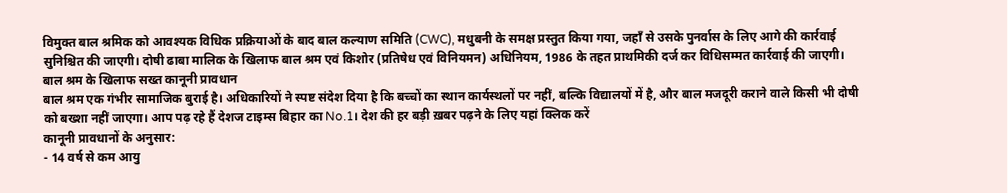विमुक्त बाल श्रमिक को आवश्यक विधिक प्रक्रियाओं के बाद बाल कल्याण समिति (CWC), मधुबनी के समक्ष प्रस्तुत किया गया, जहाँ से उसके पुनर्वास के लिए आगे की कार्रवाई सुनिश्चित की जाएगी। दोषी ढाबा मालिक के खिलाफ बाल श्रम एवं किशोर (प्रतिषेध एवं विनियमन) अधिनियम, 1986 के तहत प्राथमिकी दर्ज कर विधिसम्मत कार्रवाई की जाएगी।
बाल श्रम के खिलाफ सख्त कानूनी प्रावधान
बाल श्रम एक गंभीर सामाजिक बुराई है। अधिकारियों ने स्पष्ट संदेश दिया है कि बच्चों का स्थान कार्यस्थलों पर नहीं, बल्कि विद्यालयों में है, और बाल मजदूरी कराने वाले किसी भी दोषी को बख्शा नहीं जाएगा। आप पढ़ रहे हैं देशज टाइम्स बिहार का No.1। देश की हर बड़ी ख़बर पढ़ने के लिए यहां क्लिक करें
कानूनी प्रावधानों के अनुसार:
- 14 वर्ष से कम आयु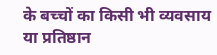के बच्चों का किसी भी व्यवसाय या प्रतिष्ठान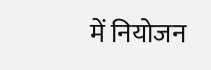में नियोजन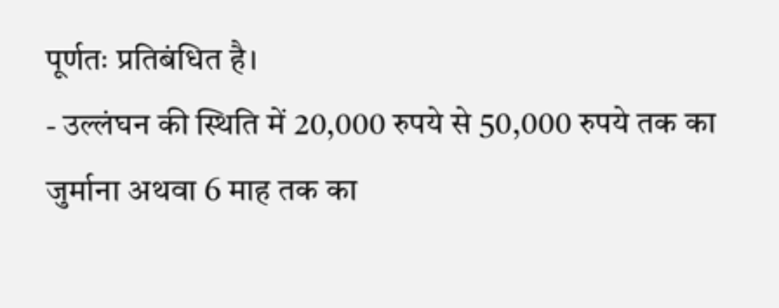पूर्णतः प्रतिबंधित है।
- उल्लंघन की स्थिति में 20,000 रुपये से 50,000 रुपये तक का जुर्माना अथवा 6 माह तक का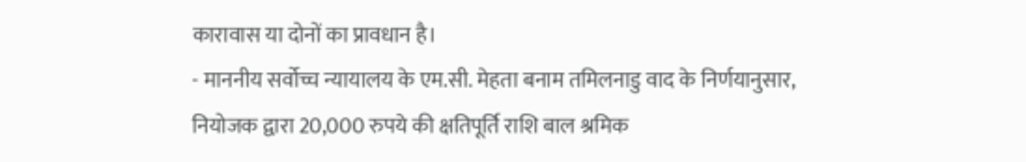कारावास या दोनों का प्रावधान है।
- माननीय सर्वोच्च न्यायालय के एम.सी. मेहता बनाम तमिलनाडु वाद के निर्णयानुसार, नियोजक द्वारा 20,000 रुपये की क्षतिपूर्ति राशि बाल श्रमिक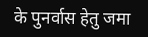के पुनर्वास हेतु जमा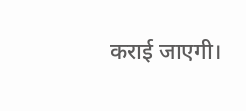कराई जाएगी।